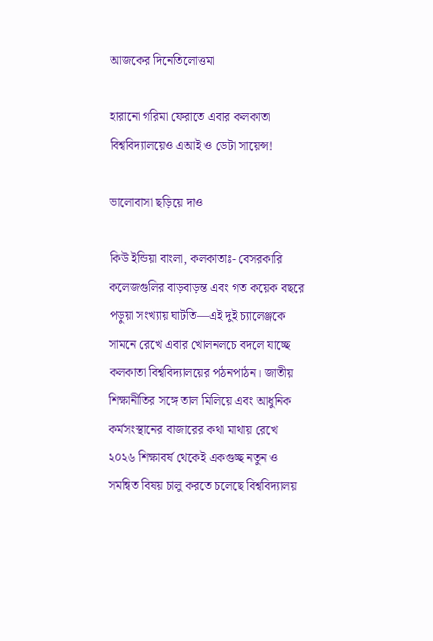আজকের দিনেতিলোত্তমা

হারানো গরিমা ফেরাতে এবার কলকাতা বিশ্ববিদ্যালয়েও এআই ও ডেটা সায়েন্স!

ভালোবাসা ছড়িয়ে দাও

কিউ ইন্ডিয়া বাংলা, কলকাতাঃ- বেসরকারি কলেজগুলির বাড়বাড়ন্ত এবং গত কয়েক বছরে পড়ুয়া সংখ্যায় ঘাটতি—এই দুই চ্যালেঞ্জকে সামনে রেখে এবার খোলনলচে বদলে যাচ্ছে কলকাতা বিশ্ববিদ্যালয়ের পঠনপাঠন। জাতীয় শিক্ষানীতির সঙ্গে তাল মিলিয়ে এবং আধুনিক কর্মসংস্থানের বাজারের কথা মাথায় রেখে ২০২৬ শিক্ষাবর্ষ থেকেই একগুচ্ছ নতুন ও সমন্বিত বিষয় চালু করতে চলেছে বিশ্ববিদ্যালয়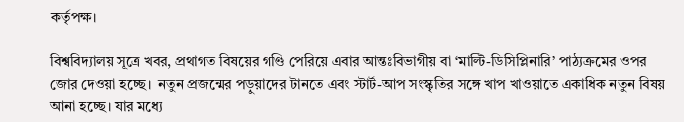কর্তৃপক্ষ।

বিশ্ববিদ্যালয় সূত্রে খবর, প্রথাগত বিষয়ের গণ্ডি পেরিয়ে এবার আন্তঃবিভাগীয় বা ‘মাল্টি-ডিসিপ্লিনারি’ পাঠ্যক্রমের ওপর জোর দেওয়া হচ্ছে।  নতুন প্রজন্মের পড়ুয়াদের টানতে এবং স্টার্ট-আপ সংস্কৃতির সঙ্গে খাপ খাওয়াতে একাধিক নতুন বিষয় আনা হচ্ছে। যার মধ্যে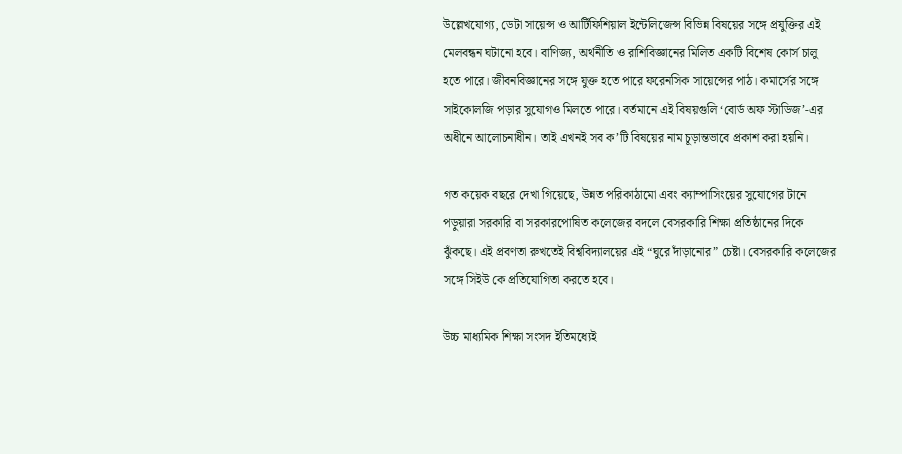উল্লেখযোগ্য, ডেটা সায়েন্স ও আর্টিফিশিয়াল ইন্টেলিজেন্স বিভিন্ন বিষয়ের সঙ্গে প্রযুক্তির এই মেলবন্ধন ঘটানো হবে। বাণিজ্য, অর্থনীতি ও রাশিবিজ্ঞানের মিলিত একটি বিশেষ কোর্স চালু হতে পারে। জীবনবিজ্ঞানের সঙ্গে যুক্ত হতে পারে ফরেনসিক সায়েন্সের পাঠ। কমার্সের সঙ্গে সাইকোলজি পড়ার সুযোগও মিলতে পারে। বর্তমানে এই বিষয়গুলি ‘বোর্ড অফ স্টাডিজ’-এর অধীনে আলোচনাধীন। তাই এখনই সব ক’টি বিষয়ের নাম চূড়ান্তভাবে প্রকাশ করা হয়নি।

গত কয়েক বছরে দেখা গিয়েছে, উন্নত পরিকাঠামো এবং ক্যাম্পাসিংয়ের সুযোগের টানে পড়ুয়ারা সরকারি বা সরকারপোষিত কলেজের বদলে বেসরকারি শিক্ষা প্রতিষ্ঠানের দিকে ঝুঁকছে। এই প্রবণতা রুখতেই বিশ্ববিদ্যালয়ের এই “ঘুরে দাঁড়ানোর” চেষ্টা। বেসরকারি কলেজের সঙ্গে সিইউ কে প্রতিযোগিতা করতে হবে।

উচ্চ মাধ্যমিক শিক্ষা সংসদ ইতিমধ্যেই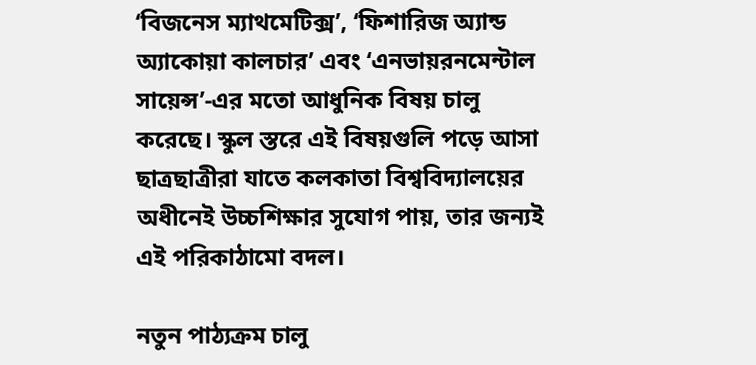‘বিজনেস ম্যাথমেটিক্স’, ‘ফিশারিজ অ্যান্ড অ্যাকোয়া কালচার’ এবং ‘এনভায়রনমেন্টাল সায়েন্স’-এর মতো আধুনিক বিষয় চালু করেছে। স্কুল স্তরে এই বিষয়গুলি পড়ে আসা ছাত্রছাত্রীরা যাতে কলকাতা বিশ্ববিদ্যালয়ের অধীনেই উচ্চশিক্ষার সুযোগ পায়, তার জন্যই এই পরিকাঠামো বদল।

নতুন পাঠ্যক্রম চালু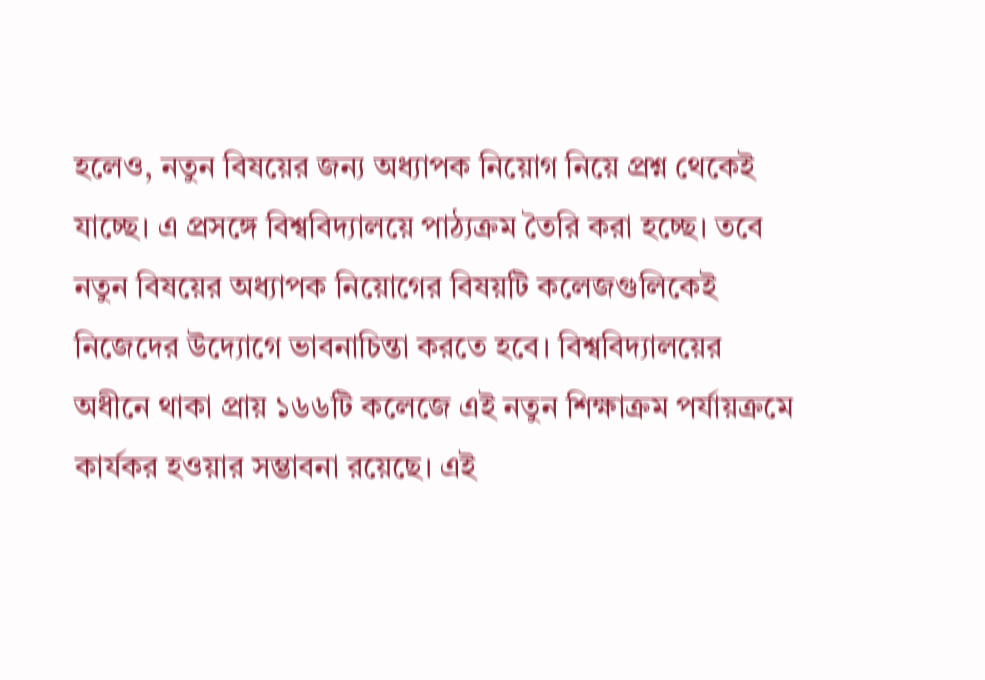হলেও, নতুন বিষয়ের জন্য অধ্যাপক নিয়োগ নিয়ে প্রশ্ন থেকেই যাচ্ছে। এ প্রসঙ্গে বিশ্ববিদ্যালয়ে পাঠ্যক্রম তৈরি করা হচ্ছে। তবে নতুন বিষয়ের অধ্যাপক নিয়োগের বিষয়টি কলেজগুলিকেই নিজেদের উদ্যোগে ভাবনাচিন্তা করতে হবে। বিশ্ববিদ্যালয়ের অধীনে থাকা প্রায় ১৬৬টি কলেজে এই নতুন শিক্ষাক্রম পর্যায়ক্রমে কার্যকর হওয়ার সম্ভাবনা রয়েছে। এই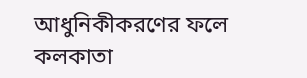আধুনিকীকরণের ফলে কলকাতা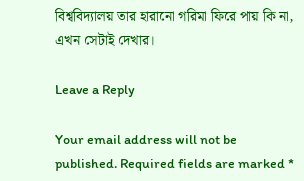বিশ্ববিদ্যালয় তার হারানো গরিমা ফিরে পায় কি না, এখন সেটাই দেখার।

Leave a Reply

Your email address will not be published. Required fields are marked *